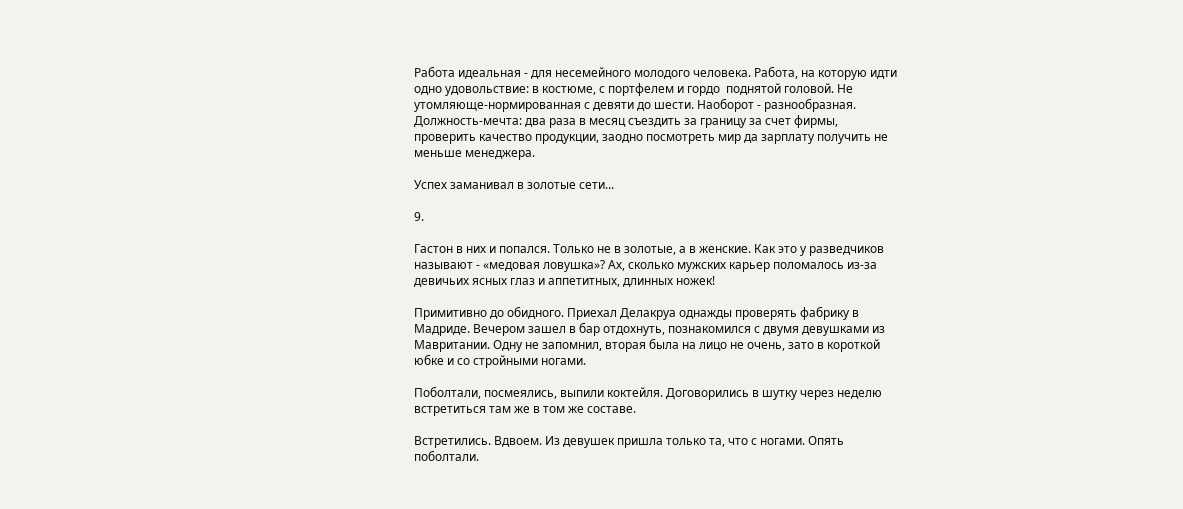Работа идеальная - для несемейного молодого человека. Работа, на которую идти одно удовольствие: в костюме, с портфелем и гордо  поднятой головой. Не утомляюще-нормированная с девяти до шести. Наоборот - разнообразная. Должность-мечта: два раза в месяц съездить за границу за счет фирмы, проверить качество продукции, заодно посмотреть мир да зарплату получить не меньше менеджера.

Успех заманивал в золотые сети...

9.

Гастон в них и попался. Только не в золотые, а в женские. Как это у разведчиков называют - «медовая ловушка»? Ах, сколько мужских карьер поломалось из-за девичьих ясных глаз и аппетитных, длинных ножек!

Примитивно до обидного. Приехал Делакруа однажды проверять фабрику в Мадриде. Вечером зашел в бар отдохнуть, познакомился с двумя девушками из Мавритании. Одну не запомнил, вторая была на лицо не очень, зато в короткой юбке и со стройными ногами.

Поболтали, посмеялись, выпили коктейля. Договорились в шутку через неделю встретиться там же в том же составе.

Встретились. Вдвоем. Из девушек пришла только та, что с ногами. Опять поболтали.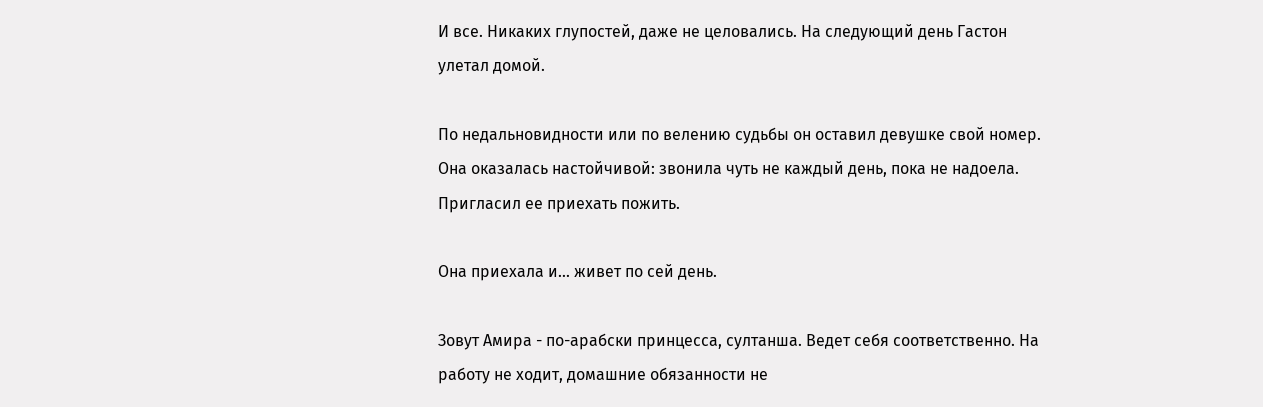И все. Никаких глупостей, даже не целовались. На следующий день Гастон улетал домой.

По недальновидности или по велению судьбы он оставил девушке свой номер. Она оказалась настойчивой: звонила чуть не каждый день, пока не надоела. Пригласил ее приехать пожить.

Она приехала и... живет по сей день.

Зовут Амира - по-арабски принцесса, султанша. Ведет себя соответственно. На работу не ходит, домашние обязанности не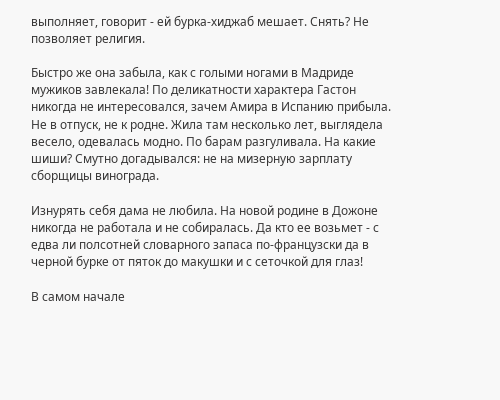выполняет, говорит - ей бурка-хиджаб мешает. Снять? Не позволяет религия.

Быстро же она забыла, как с голыми ногами в Мадриде мужиков завлекала! По деликатности характера Гастон никогда не интересовался, зачем Амира в Испанию прибыла. Не в отпуск, не к родне. Жила там несколько лет, выглядела весело, одевалась модно. По барам разгуливала. На какие шиши? Смутно догадывался: не на мизерную зарплату сборщицы винограда.

Изнурять себя дама не любила. На новой родине в Дожоне никогда не работала и не собиралась. Да кто ее возьмет - с едва ли полсотней словарного запаса по-французски да в черной бурке от пяток до макушки и с сеточкой для глаз!

В самом начале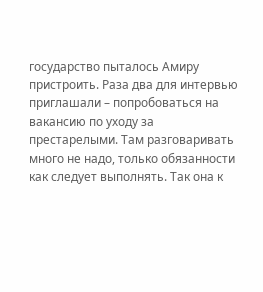государство пыталось Амиру пристроить. Раза два для интервью приглашали – попробоваться на вакансию по уходу за престарелыми. Там разговаривать много не надо, только обязанности как следует выполнять. Так она к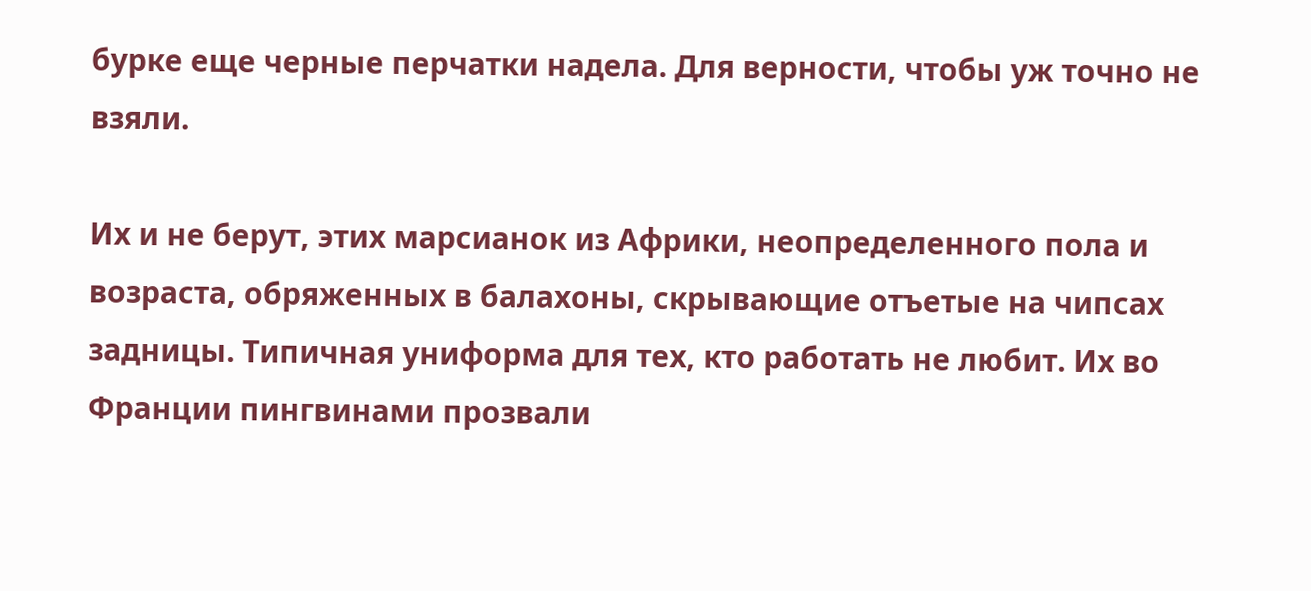бурке еще черные перчатки надела. Для верности, чтобы уж точно не взяли.

Их и не берут, этих марсианок из Африки, неопределенного пола и возраста, обряженных в балахоны, скрывающие отъетые на чипсах задницы. Типичная униформа для тех, кто работать не любит. Их во Франции пингвинами прозвали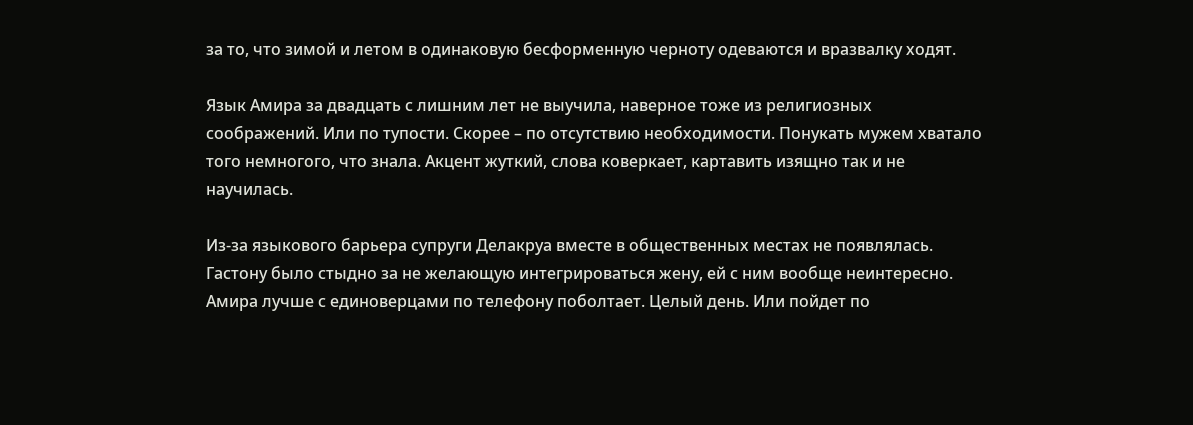за то, что зимой и летом в одинаковую бесформенную черноту одеваются и вразвалку ходят.

Язык Амира за двадцать с лишним лет не выучила, наверное тоже из религиозных соображений. Или по тупости. Скорее – по отсутствию необходимости. Понукать мужем хватало того немногого, что знала. Акцент жуткий, слова коверкает, картавить изящно так и не научилась.

Из-за языкового барьера супруги Делакруа вместе в общественных местах не появлялась. Гастону было стыдно за не желающую интегрироваться жену, ей с ним вообще неинтересно. Амира лучше с единоверцами по телефону поболтает. Целый день. Или пойдет по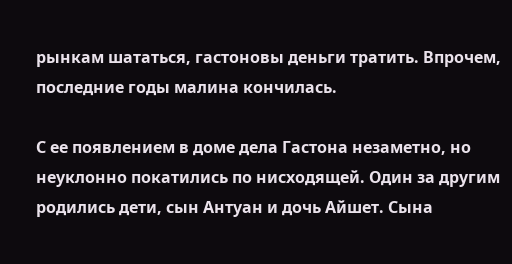рынкам шататься, гастоновы деньги тратить. Впрочем, последние годы малина кончилась.

С ее появлением в доме дела Гастона незаметно, но неуклонно покатились по нисходящей. Один за другим родились дети, сын Антуан и дочь Айшет. Сына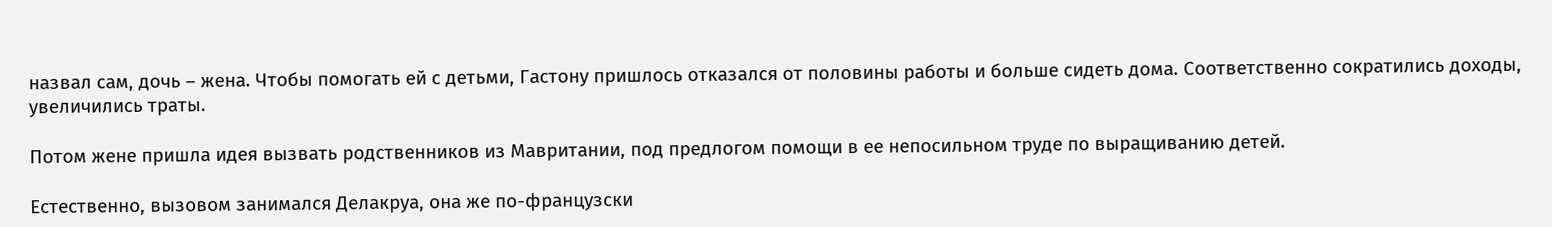назвал сам, дочь – жена. Чтобы помогать ей с детьми, Гастону пришлось отказался от половины работы и больше сидеть дома. Соответственно сократились доходы, увеличились траты.

Потом жене пришла идея вызвать родственников из Мавритании, под предлогом помощи в ее непосильном труде по выращиванию детей.

Естественно, вызовом занимался Делакруа, она же по-французски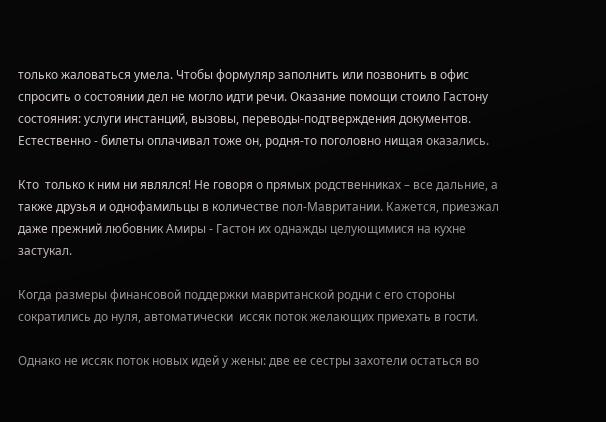только жаловаться умела. Чтобы формуляр заполнить или позвонить в офис спросить о состоянии дел не могло идти речи. Оказание помощи стоило Гастону состояния: услуги инстанций, вызовы, переводы-подтверждения документов. Естественно - билеты оплачивал тоже он, родня-то поголовно нищая оказались.

Кто  только к ним ни являлся! Не говоря о прямых родственниках – все дальние, а также друзья и однофамильцы в количестве пол-Мавритании. Кажется, приезжал даже прежний любовник Амиры - Гастон их однажды целующимися на кухне застукал.

Когда размеры финансовой поддержки мавританской родни с его стороны сократились до нуля, автоматически  иссяк поток желающих приехать в гости.

Однако не иссяк поток новых идей у жены: две ее сестры захотели остаться во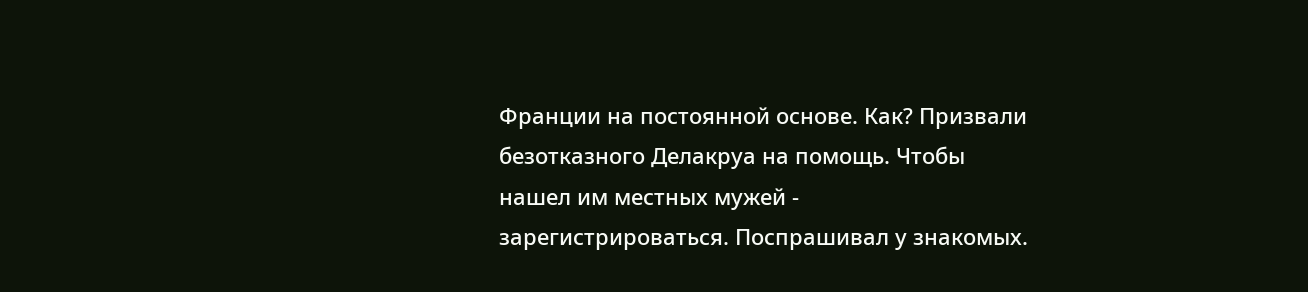Франции на постоянной основе. Как? Призвали безотказного Делакруа на помощь. Чтобы нашел им местных мужей - зарегистрироваться. Поспрашивал у знакомых.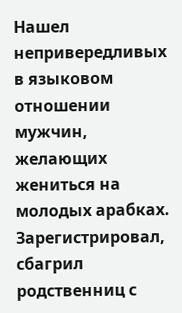Нашел непривередливых в языковом отношении мужчин, желающих жениться на молодых арабках.  Зарегистрировал, сбагрил родственниц с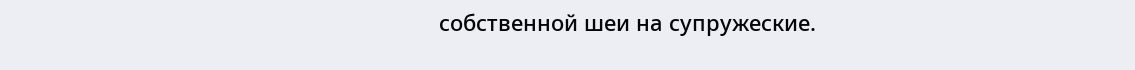собственной шеи на супружеские.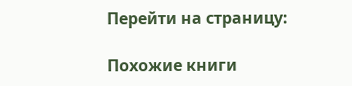Перейти на страницу:

Похожие книги